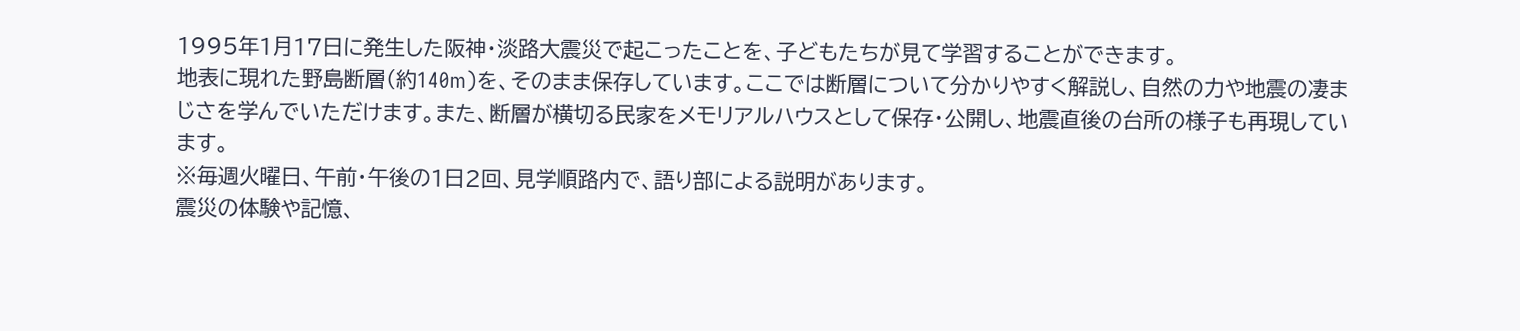1995年1月17日に発生した阪神・淡路大震災で起こったことを、子どもたちが見て学習することができます。
地表に現れた野島断層(約140m)を、そのまま保存しています。ここでは断層について分かりやすく解説し、自然の力や地震の凄まじさを学んでいただけます。また、断層が横切る民家をメモリアルハウスとして保存・公開し、地震直後の台所の様子も再現しています。
※毎週火曜日、午前・午後の1日2回、見学順路内で、語り部による説明があります。
震災の体験や記憶、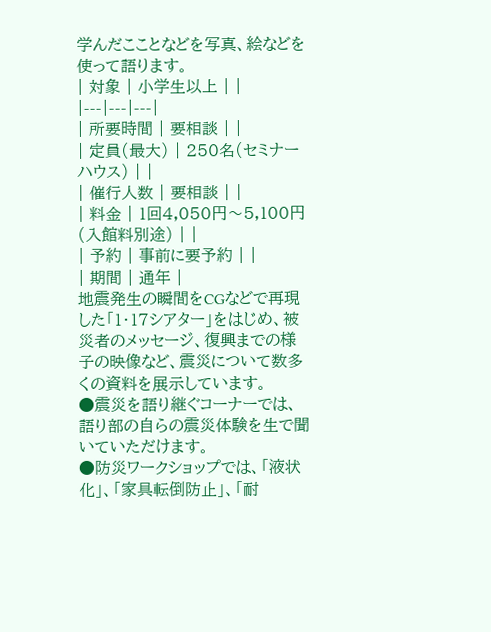学んだこことなどを写真、絵などを使って語ります。
| 対象 | 小学生以上 | |
|---|---|---|
| 所要時間 | 要相談 | |
| 定員(最大) | 250名(セミナーハウス) | |
| 催行人数 | 要相談 | |
| 料金 | 1回4,050円〜5,100円(入館料別途) | |
| 予約 | 事前に要予約 | |
| 期間 | 通年 |
地震発生の瞬間をCGなどで再現した「1・17シアター」をはじめ、被災者のメッセージ、復興までの様子の映像など、震災について数多くの資料を展示しています。
●震災を語り継ぐコーナーでは、語り部の自らの震災体験を生で聞いていただけます。
●防災ワークショップでは、「液状化」、「家具転倒防止」、「耐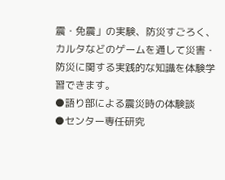震・免震」の実験、防災すごろく、カルタなどのゲームを通して災害・防災に関する実践的な知識を体験学習できます。
●語り部による震災時の体験談
●センター専任研究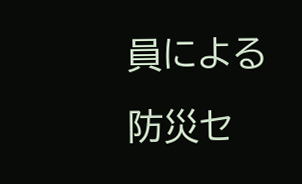員による防災セ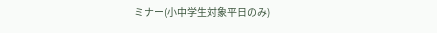ミナー(小中学生対象平日のみ)